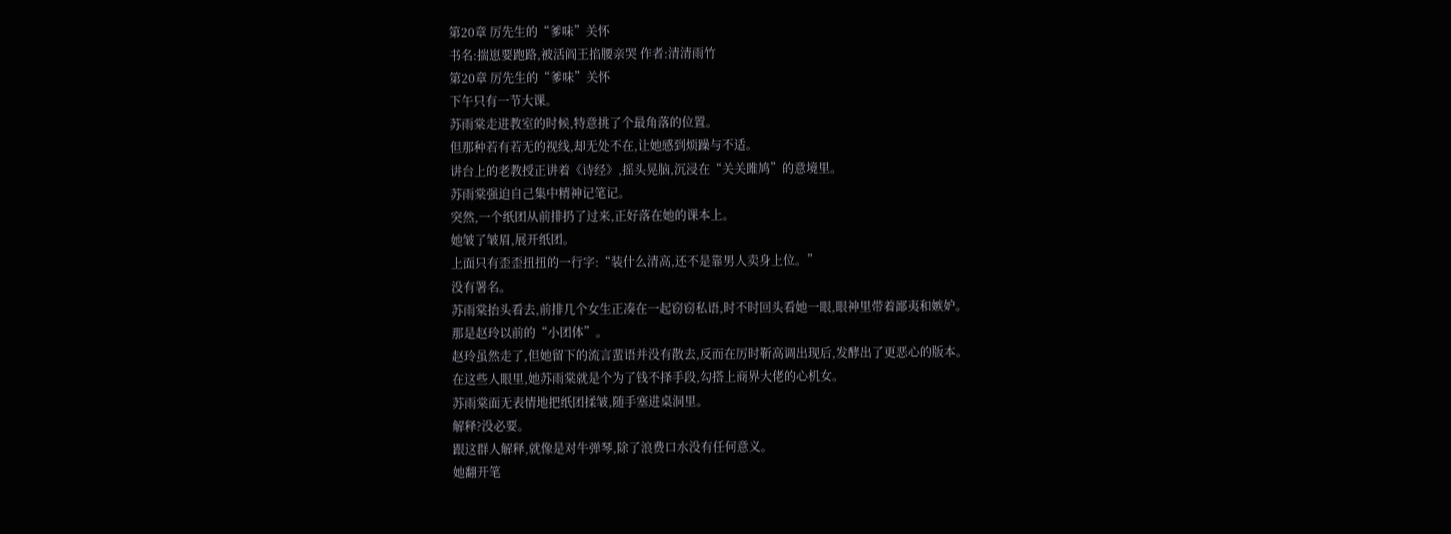第20章 厉先生的“爹味”关怀
书名:揣崽要跑路,被活阎王掐腰亲哭 作者:清清雨竹
第20章 厉先生的“爹味”关怀
下午只有一节大课。
苏雨棠走进教室的时候,特意挑了个最角落的位置。
但那种若有若无的视线,却无处不在,让她感到烦躁与不适。
讲台上的老教授正讲着《诗经》,摇头晃脑,沉浸在“关关雎鸠”的意境里。
苏雨棠强迫自己集中精神记笔记。
突然,一个纸团从前排扔了过来,正好落在她的课本上。
她皱了皱眉,展开纸团。
上面只有歪歪扭扭的一行字:“装什么清高,还不是靠男人卖身上位。”
没有署名。
苏雨棠抬头看去,前排几个女生正凑在一起窃窃私语,时不时回头看她一眼,眼神里带着鄙夷和嫉妒。
那是赵玲以前的“小团体”。
赵玲虽然走了,但她留下的流言蜚语并没有散去,反而在厉时靳高调出现后,发酵出了更恶心的版本。
在这些人眼里,她苏雨棠就是个为了钱不择手段,勾搭上商界大佬的心机女。
苏雨棠面无表情地把纸团揉皱,随手塞进桌洞里。
解释?没必要。
跟这群人解释,就像是对牛弹琴,除了浪费口水没有任何意义。
她翻开笔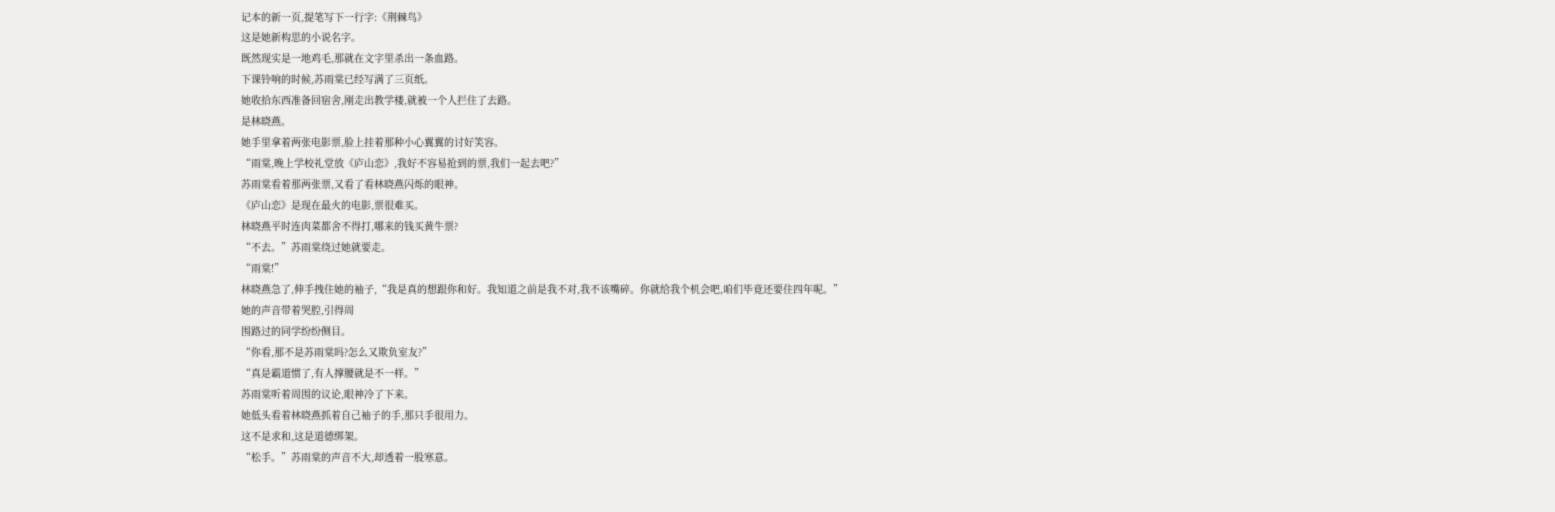记本的新一页,提笔写下一行字:《荆棘鸟》
这是她新构思的小说名字。
既然现实是一地鸡毛,那就在文字里杀出一条血路。
下课铃响的时候,苏雨棠已经写满了三页纸。
她收拾东西准备回宿舍,刚走出教学楼,就被一个人拦住了去路。
是林晓燕。
她手里拿着两张电影票,脸上挂着那种小心翼翼的讨好笑容。
“雨棠,晚上学校礼堂放《庐山恋》,我好不容易抢到的票,我们一起去吧?”
苏雨棠看着那两张票,又看了看林晓燕闪烁的眼神。
《庐山恋》是现在最火的电影,票很难买。
林晓燕平时连肉菜都舍不得打,哪来的钱买黄牛票?
“不去。”苏雨棠绕过她就要走。
“雨棠!”
林晓燕急了,伸手拽住她的袖子,“我是真的想跟你和好。我知道之前是我不对,我不该嘴碎。你就给我个机会吧,咱们毕竟还要住四年呢。”
她的声音带着哭腔,引得周
围路过的同学纷纷侧目。
“你看,那不是苏雨棠吗?怎么又欺负室友?”
“真是霸道惯了,有人撑腰就是不一样。”
苏雨棠听着周围的议论,眼神冷了下来。
她低头看着林晓燕抓着自己袖子的手,那只手很用力。
这不是求和,这是道德绑架。
“松手。”苏雨棠的声音不大,却透着一股寒意。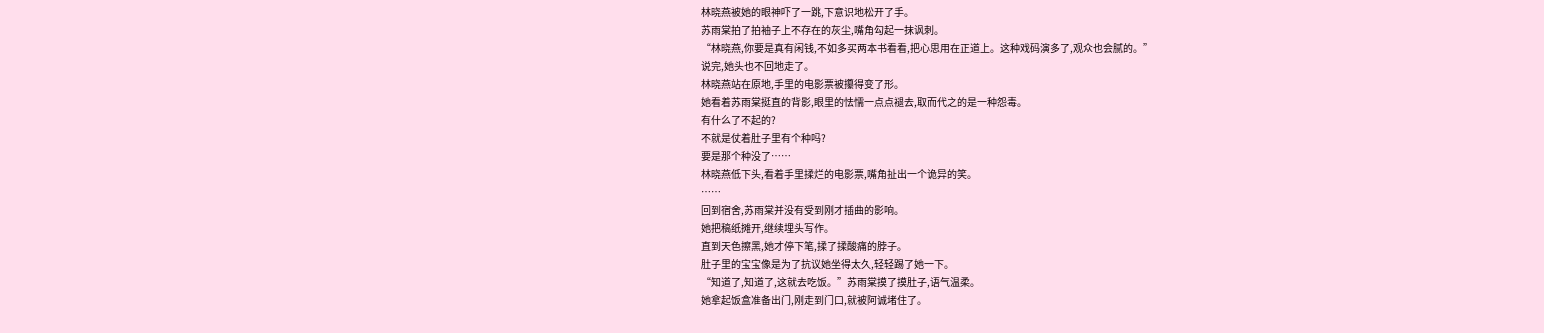林晓燕被她的眼神吓了一跳,下意识地松开了手。
苏雨棠拍了拍袖子上不存在的灰尘,嘴角勾起一抹讽刺。
“林晓燕,你要是真有闲钱,不如多买两本书看看,把心思用在正道上。这种戏码演多了,观众也会腻的。”
说完,她头也不回地走了。
林晓燕站在原地,手里的电影票被攥得变了形。
她看着苏雨棠挺直的背影,眼里的怯懦一点点褪去,取而代之的是一种怨毒。
有什么了不起的?
不就是仗着肚子里有个种吗?
要是那个种没了……
林晓燕低下头,看着手里揉烂的电影票,嘴角扯出一个诡异的笑。
……
回到宿舍,苏雨棠并没有受到刚才插曲的影响。
她把稿纸摊开,继续埋头写作。
直到天色擦黑,她才停下笔,揉了揉酸痛的脖子。
肚子里的宝宝像是为了抗议她坐得太久,轻轻踢了她一下。
“知道了,知道了,这就去吃饭。”苏雨棠摸了摸肚子,语气温柔。
她拿起饭盒准备出门,刚走到门口,就被阿诚堵住了。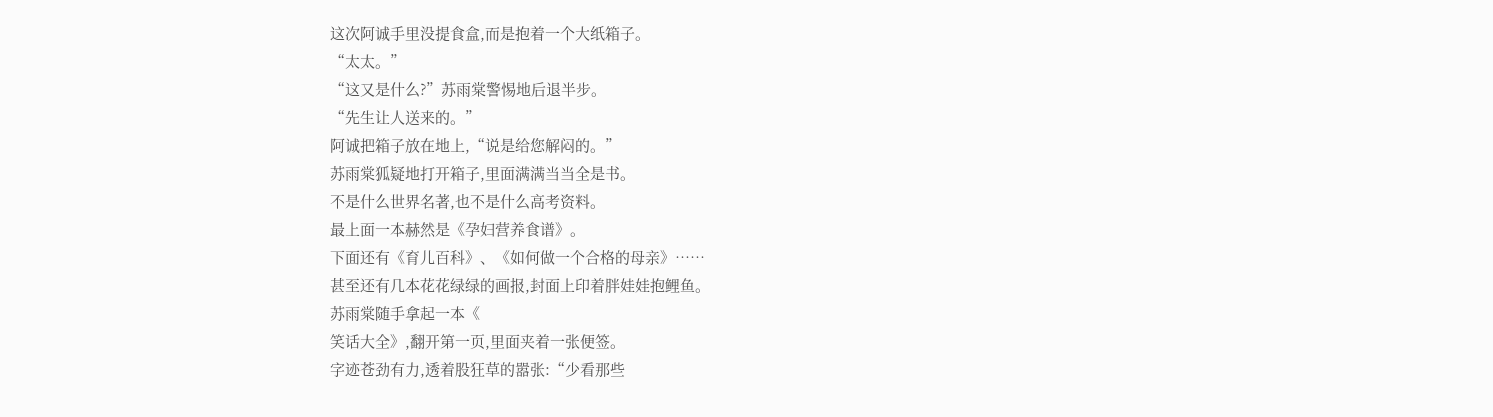这次阿诚手里没提食盒,而是抱着一个大纸箱子。
“太太。”
“这又是什么?”苏雨棠警惕地后退半步。
“先生让人送来的。”
阿诚把箱子放在地上,“说是给您解闷的。”
苏雨棠狐疑地打开箱子,里面满满当当全是书。
不是什么世界名著,也不是什么高考资料。
最上面一本赫然是《孕妇营养食谱》。
下面还有《育儿百科》、《如何做一个合格的母亲》……
甚至还有几本花花绿绿的画报,封面上印着胖娃娃抱鲤鱼。
苏雨棠随手拿起一本《
笑话大全》,翻开第一页,里面夹着一张便签。
字迹苍劲有力,透着股狂草的嚣张:“少看那些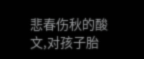悲春伤秋的酸文,对孩子胎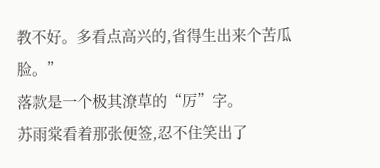教不好。多看点高兴的,省得生出来个苦瓜脸。”
落款是一个极其潦草的“厉”字。
苏雨棠看着那张便签,忍不住笑出了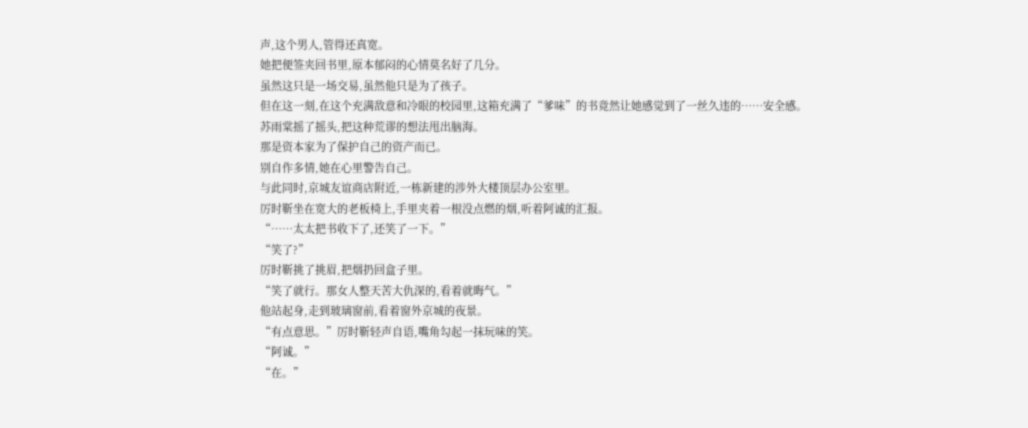声,这个男人,管得还真宽。
她把便签夹回书里,原本郁闷的心情莫名好了几分。
虽然这只是一场交易,虽然他只是为了孩子。
但在这一刻,在这个充满敌意和冷眼的校园里,这箱充满了“爹味”的书竟然让她感觉到了一丝久违的……安全感。
苏雨棠摇了摇头,把这种荒谬的想法甩出脑海。
那是资本家为了保护自己的资产而已。
别自作多情,她在心里警告自己。
与此同时,京城友谊商店附近,一栋新建的涉外大楼顶层办公室里。
厉时靳坐在宽大的老板椅上,手里夹着一根没点燃的烟,听着阿诚的汇报。
“……太太把书收下了,还笑了一下。”
“笑了?”
厉时靳挑了挑眉,把烟扔回盒子里。
“笑了就行。那女人整天苦大仇深的,看着就晦气。”
他站起身,走到玻璃窗前,看着窗外京城的夜景。
“有点意思。”厉时靳轻声自语,嘴角勾起一抹玩味的笑。
“阿诚。”
“在。”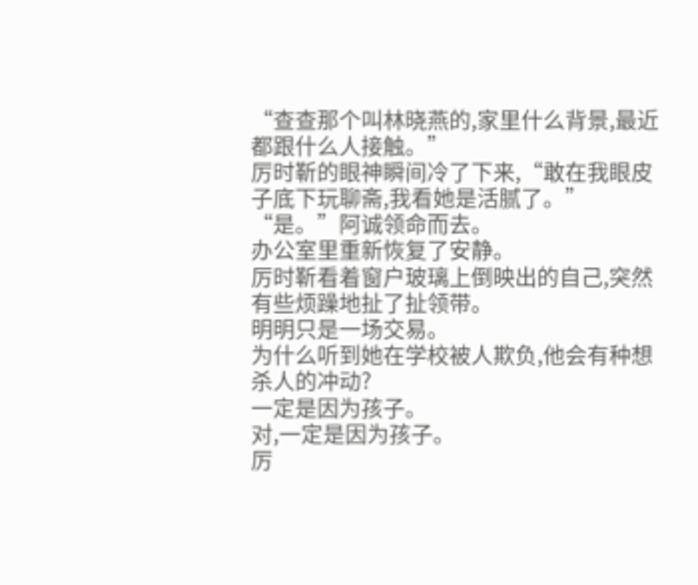“查查那个叫林晓燕的,家里什么背景,最近都跟什么人接触。”
厉时靳的眼神瞬间冷了下来,“敢在我眼皮子底下玩聊斋,我看她是活腻了。”
“是。”阿诚领命而去。
办公室里重新恢复了安静。
厉时靳看着窗户玻璃上倒映出的自己,突然有些烦躁地扯了扯领带。
明明只是一场交易。
为什么听到她在学校被人欺负,他会有种想杀人的冲动?
一定是因为孩子。
对,一定是因为孩子。
厉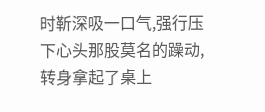时靳深吸一口气,强行压下心头那股莫名的躁动,转身拿起了桌上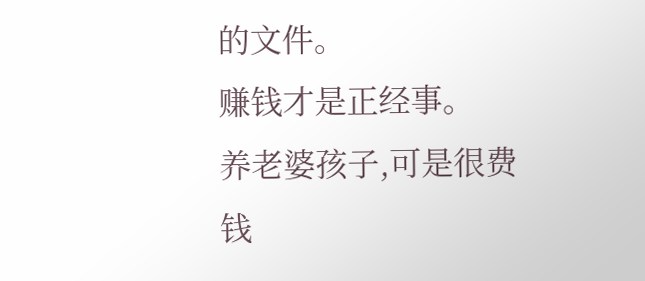的文件。
赚钱才是正经事。
养老婆孩子,可是很费钱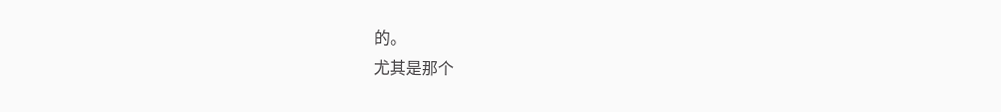的。
尤其是那个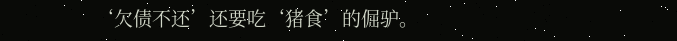‘欠债不还’还要吃‘猪食’的倔驴。